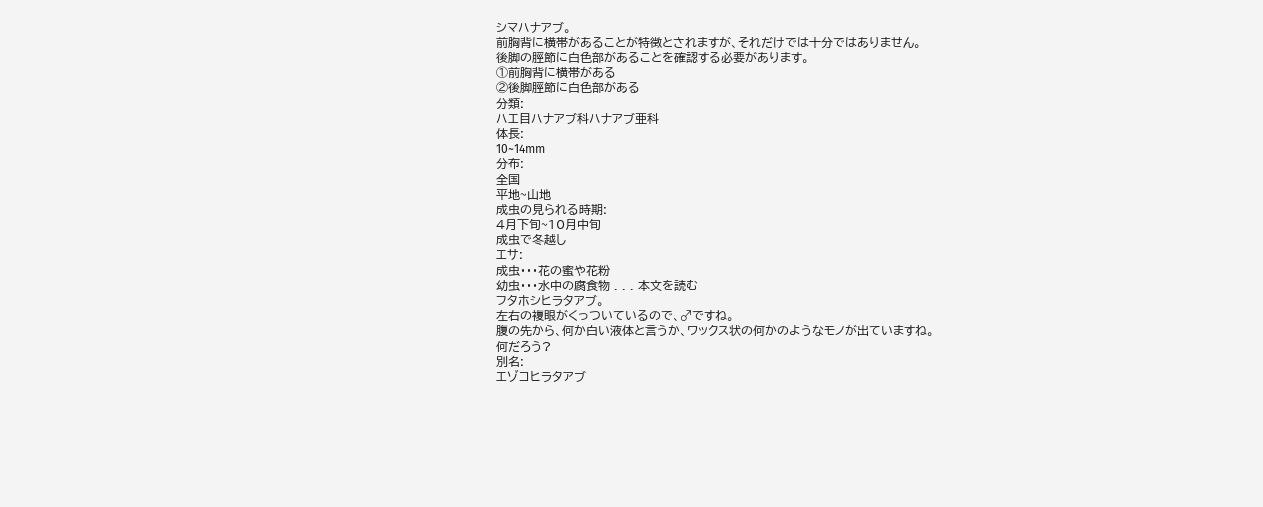シマハナアブ。
前胸背に横帯があることが特徴とされますが、それだけでは十分ではありません。
後脚の脛節に白色部があることを確認する必要があります。
①前胸背に横帯がある
②後脚脛節に白色部がある
分類:
ハエ目ハナアブ科ハナアブ亜科
体長:
10~14mm
分布:
全国
平地~山地
成虫の見られる時期:
4月下旬~10月中旬
成虫で冬越し
エサ:
成虫・・・花の蜜や花粉
幼虫・・・水中の腐食物 . . . 本文を読む
フタホシヒラタアブ。
左右の複眼がくっついているので、♂ですね。
腹の先から、何か白い液体と言うか、ワックス状の何かのようなモノが出ていますね。
何だろう?
別名:
エゾコヒラタアブ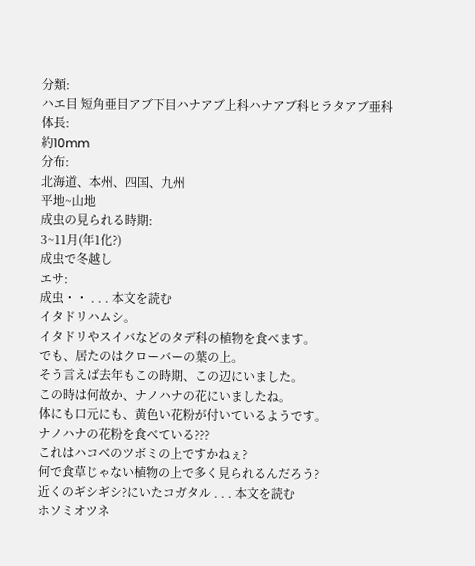分類:
ハエ目 短角亜目アブ下目ハナアブ上科ハナアブ科ヒラタアブ亜科
体長:
約10mm
分布:
北海道、本州、四国、九州
平地~山地
成虫の見られる時期:
3~11月(年1化?)
成虫で冬越し
エサ:
成虫・・ . . . 本文を読む
イタドリハムシ。
イタドリやスイバなどのタデ科の植物を食べます。
でも、居たのはクローバーの葉の上。
そう言えば去年もこの時期、この辺にいました。
この時は何故か、ナノハナの花にいましたね。
体にも口元にも、黄色い花粉が付いているようです。
ナノハナの花粉を食べている???
これはハコベのツボミの上ですかねぇ?
何で食草じゃない植物の上で多く見られるんだろう?
近くのギシギシ?にいたコガタル . . . 本文を読む
ホソミオツネ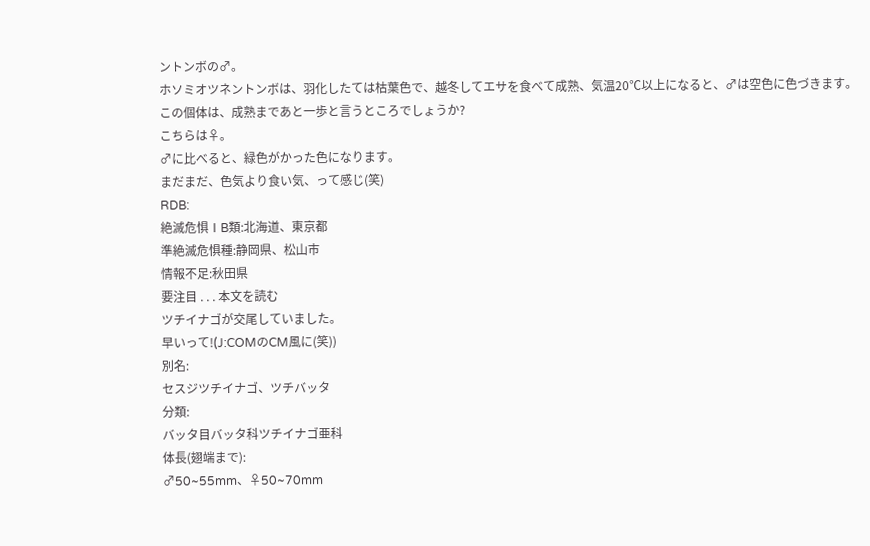ントンボの♂。
ホソミオツネントンボは、羽化したては枯葉色で、越冬してエサを食べて成熟、気温20℃以上になると、♂は空色に色づきます。
この個体は、成熟まであと一歩と言うところでしょうか?
こちらは♀。
♂に比べると、緑色がかった色になります。
まだまだ、色気より食い気、って感じ(笑)
RDB:
絶滅危惧ⅠB類:北海道、東京都
準絶滅危惧種:静岡県、松山市
情報不足:秋田県
要注目 . . . 本文を読む
ツチイナゴが交尾していました。
早いって!(J:COMのCM風に(笑))
別名:
セスジツチイナゴ、ツチバッタ
分類:
バッタ目バッタ科ツチイナゴ亜科
体長(翅端まで):
♂50~55mm、♀50~70mm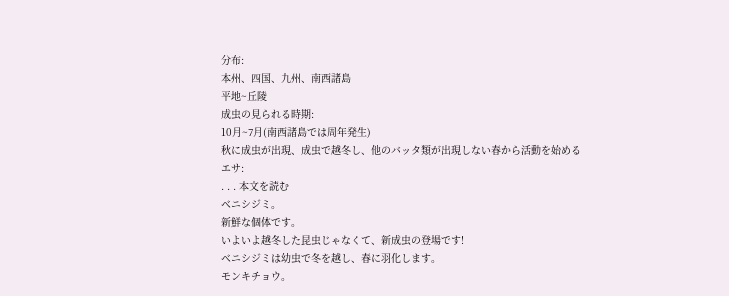分布:
本州、四国、九州、南西諸島
平地~丘陵
成虫の見られる時期:
10月~7月(南西諸島では周年発生)
秋に成虫が出現、成虫で越冬し、他のバッタ類が出現しない春から活動を始める
エサ:
. . . 本文を読む
ベニシジミ。
新鮮な個体です。
いよいよ越冬した昆虫じゃなくて、新成虫の登場です!
ベニシジミは幼虫で冬を越し、春に羽化します。
モンキチョウ。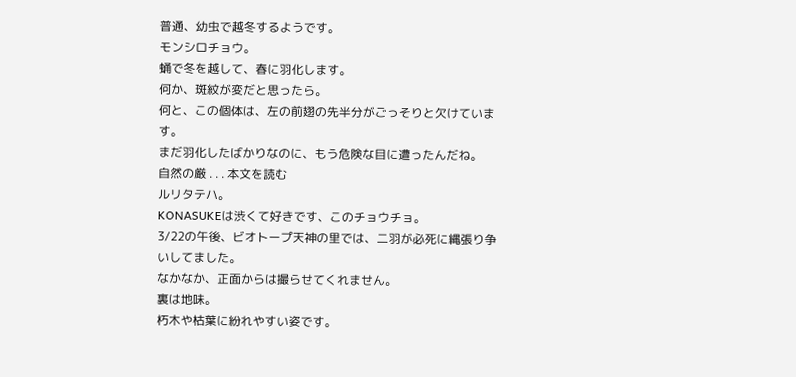普通、幼虫で越冬するようです。
モンシロチョウ。
蛹で冬を越して、春に羽化します。
何か、斑紋が変だと思ったら。
何と、この個体は、左の前翅の先半分がごっそりと欠けています。
まだ羽化したばかりなのに、もう危険な目に遭ったんだね。
自然の厳 . . . 本文を読む
ルリタテハ。
KONASUKEは渋くて好きです、このチョウチョ。
3/22の午後、ビオトープ天神の里では、二羽が必死に縄張り争いしてました。
なかなか、正面からは撮らせてくれません。
裏は地味。
朽木や枯葉に紛れやすい姿です。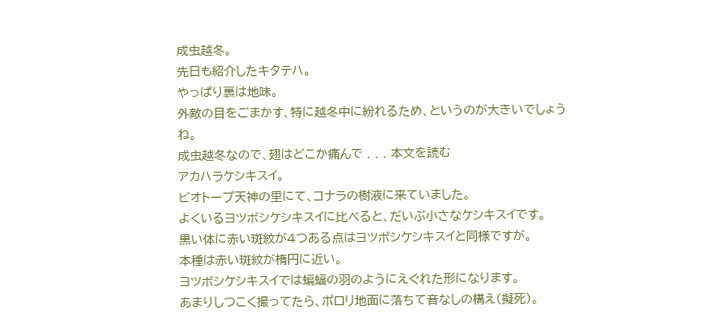成虫越冬。
先日も紹介したキタテハ。
やっぱり裏は地味。
外敵の目をごまかす、特に越冬中に紛れるため、というのが大きいでしょうね。
成虫越冬なので、翅はどこか痛んで . . . 本文を読む
アカハラケシキスイ。
ビオトープ天神の里にて、コナラの樹液に来ていました。
よくいるヨツボシケシキスイに比べると、だいぶ小さなケシキスイです。
黒い体に赤い斑紋が4つある点はヨツボシケシキスイと同様ですが。
本種は赤い斑紋が楕円に近い。
ヨツボシケシキスイでは蝙蝠の羽のようにえぐれた形になります。
あまりしつこく撮ってたら、ポロリ地面に落ちて音なしの構え(擬死)。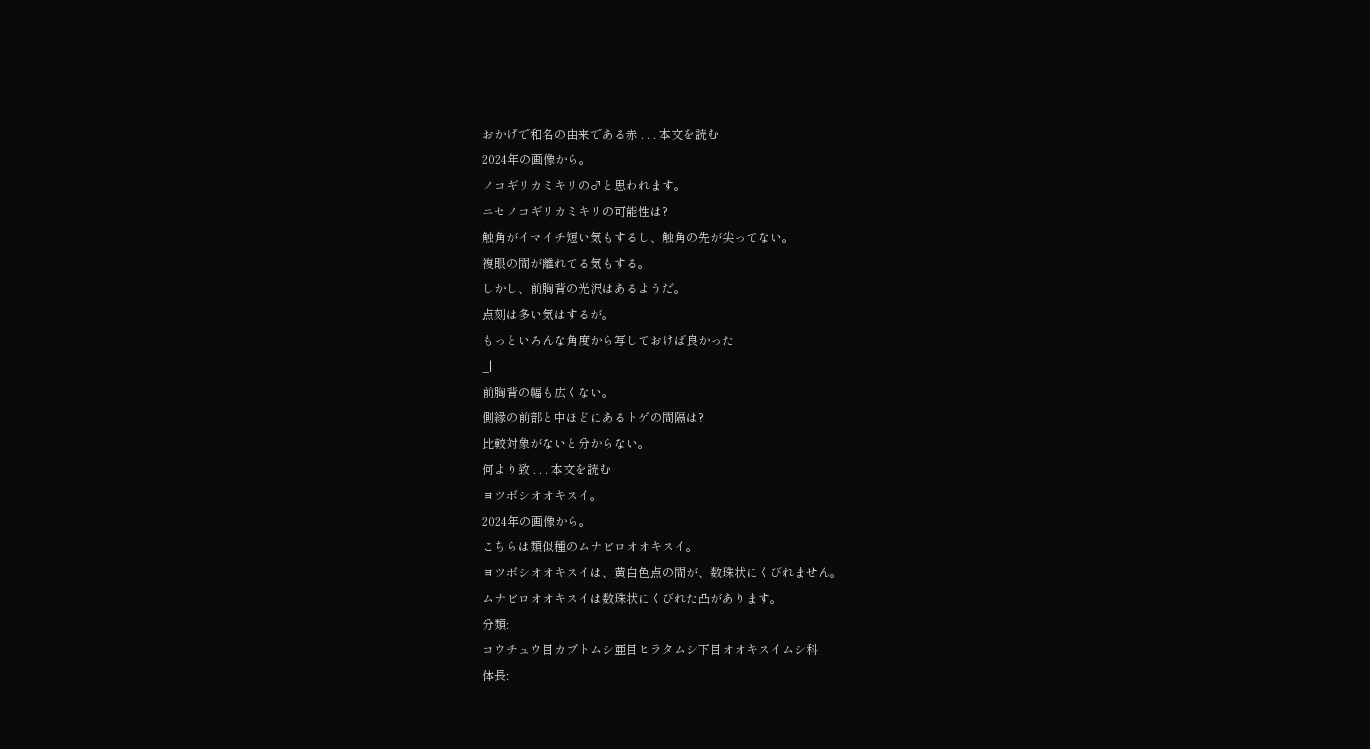おかげで和名の由来である赤 . . . 本文を読む
2024年の画像から。
ノコギリカミキリの♂と思われます。
ニセノコギリカミキリの可能性は?
触角がイマイチ短い気もするし、触角の先が尖ってない。
複眼の間が離れてる気もする。
しかし、前胸背の光沢はあるようだ。
点刻は多い気はするが。
もっといろんな角度から写しておけば良かった
_|
前胸背の幅も広くない。
側縁の前部と中ほどにあるトゲの間隔は?
比較対象がないと分からない。
何より致 . . . 本文を読む
ヨツボシオオキスイ。
2024年の画像から。
こちらは類似種のムナビロオオキスイ。
ヨツボシオオキスイは、黄白色点の間が、数珠状にくびれません。
ムナビロオオキスイは数珠状にくびれた凸があります。
分類:
コウチュウ目カブトムシ亜目ヒラタムシ下目オオキスイムシ科
体長: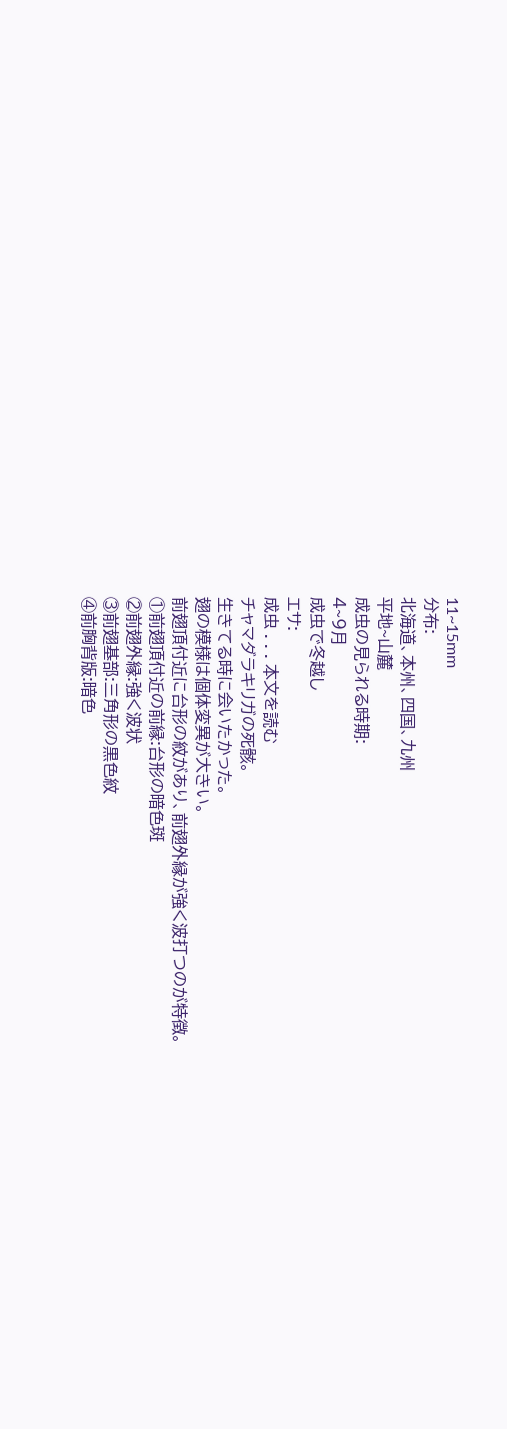11~15mm
分布:
北海道、本州、四国、九州
平地~山麓
成虫の見られる時期:
4~9月
成虫で冬越し
エサ:
成虫 . . . 本文を読む
チャマダラキリガの死骸。
生きてる時に会いたかった。
翅の模様は個体変異が大きい。
前翅頂付近に台形の紋があり、前翅外縁が強く波打つのが特徴。
①前翅頂付近の前縁:台形の暗色斑
②前翅外縁:強く波状
③前翅基部:三角形の黒色紋
④前胸背版:暗色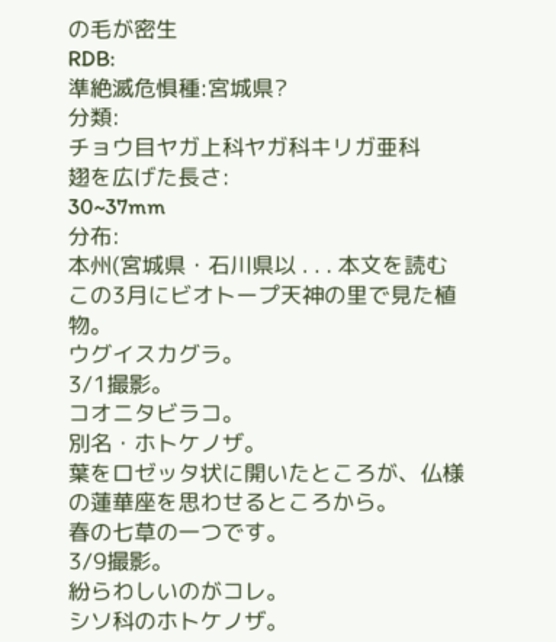の毛が密生
RDB:
準絶滅危惧種:宮城県?
分類:
チョウ目ヤガ上科ヤガ科キリガ亜科
翅を広げた長さ:
30~37mm
分布:
本州(宮城県・石川県以 . . . 本文を読む
この3月にビオトープ天神の里で見た植物。
ウグイスカグラ。
3/1撮影。
コオニタビラコ。
別名・ホトケノザ。
葉をロゼッタ状に開いたところが、仏様の蓮華座を思わせるところから。
春の七草の一つです。
3/9撮影。
紛らわしいのがコレ。
シソ科のホトケノザ。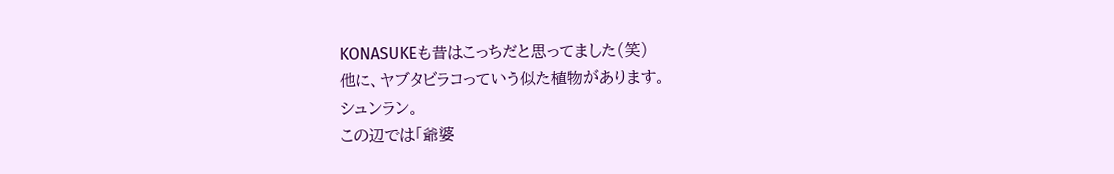KONASUKEも昔はこっちだと思ってました(笑)
他に、ヤブタビラコっていう似た植物があります。
シュンラン。
この辺では「爺婆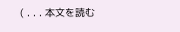( . . . 本文を読む